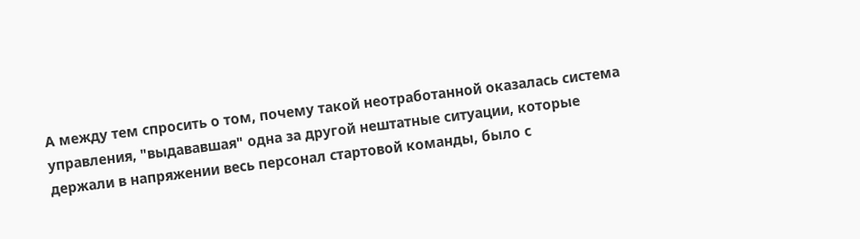А между тем спросить о том, почему такой неотработанной оказалась система управления, "выдававшая" одна за другой нештатные ситуации, которые держали в напряжении весь персонал стартовой команды, было с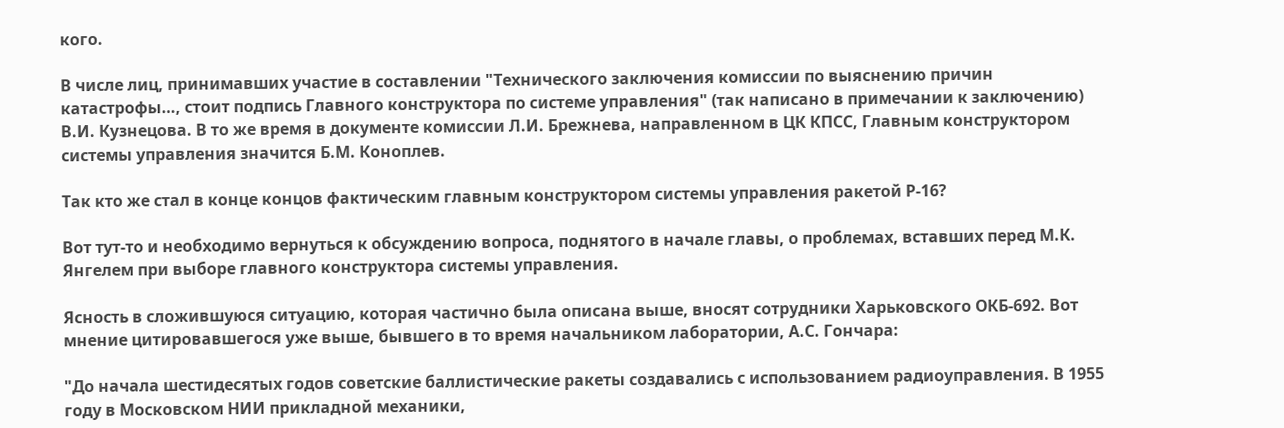кого.

В числе лиц, принимавших участие в составлении "Технического заключения комиссии по выяснению причин катастрофы…, стоит подпись Главного конструктора по системе управления" (так написано в примечании к заключению) В.И. Кузнецова. В то же время в документе комиссии Л.И. Брежнева, направленном в ЦК КПСС, Главным конструктором системы управления значится Б.М. Коноплев.

Так кто же стал в конце концов фактическим главным конструктором системы управления ракетой Р-16?

Вот тут-то и необходимо вернуться к обсуждению вопроса, поднятого в начале главы, о проблемах, вставших перед М.К. Янгелем при выборе главного конструктора системы управления.

Ясность в сложившуюся ситуацию, которая частично была описана выше, вносят сотрудники Харьковского ОКБ-692. Вот мнение цитировавшегося уже выше, бывшего в то время начальником лаборатории, А.С. Гончара:

"До начала шестидесятых годов советские баллистические ракеты создавались с использованием радиоуправления. В 1955 году в Московском НИИ прикладной механики,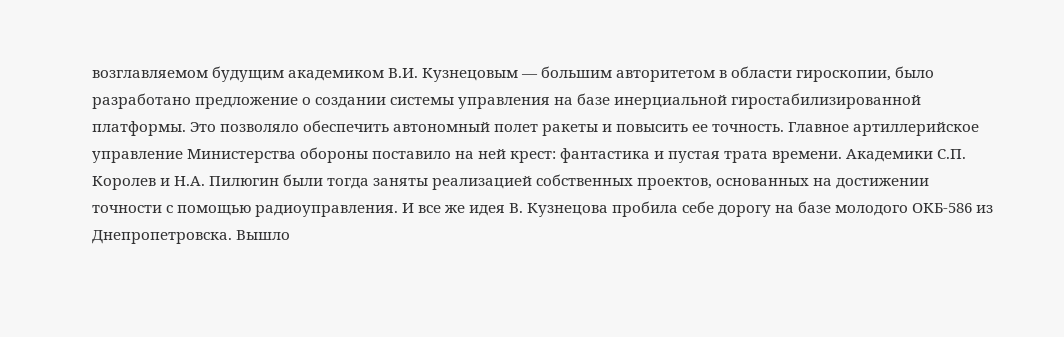возглавляемом будущим академиком В.И. Кузнецовым — большим авторитетом в области гироскопии, было разработано предложение о создании системы управления на базе инерциальной гиростабилизированной платформы. Это позволяло обеспечить автономный полет ракеты и повысить ее точность. Главное артиллерийское управление Министерства обороны поставило на ней крест: фантастика и пустая трата времени. Академики С.П. Королев и Н.А. Пилюгин были тогда заняты реализацией собственных проектов, основанных на достижении точности с помощью радиоуправления. И все же идея В. Кузнецова пробила себе дорогу на базе молодого ОКБ-586 из Днепропетровска. Вышло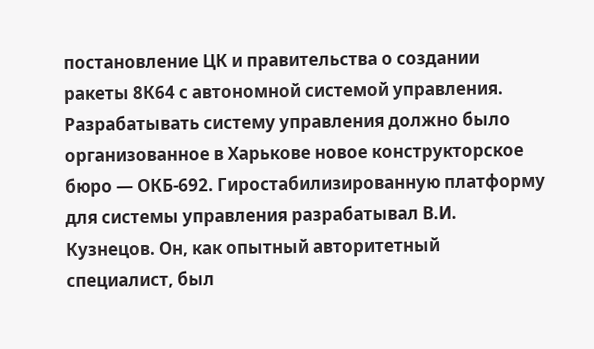постановление ЦК и правительства о создании ракеты 8К64 с автономной системой управления. Разрабатывать систему управления должно было организованное в Харькове новое конструкторское бюро — ОКБ-692. Гиростабилизированную платформу для системы управления разрабатывал В.И. Кузнецов. Он, как опытный авторитетный специалист, был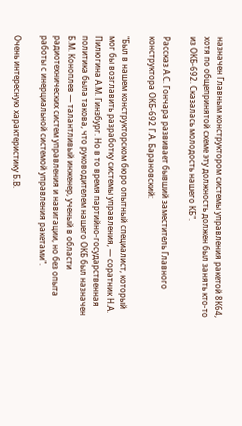назначен Главным конструктором системы управления ракетой 8К64, хотя по общепринятой схеме эту должность должен был занять кто-то из ОКБ-692. Сказалась молодость нашего КБ".

Рассказ А.С. Гончара развивает бывший заместитель Главного конструктора ОКБ-692 Г.А. Барановский:

"Был в нашем конструкторском бюро опытный специалист, который мог бы возглавить разработку системы управления, — соратник Н.А. Пилюгина А.М. Гинзбург. Но в то время партийно-государственная политика была такова, что руководителем нашего ОКБ был назначен Б.М. Коноплев — талантливый инженер, ученый в области радиотехнических систем управления и навигации, но без опыта работы с инерциальной системой управления ракетами".

Очень интересную характеристику Б.В.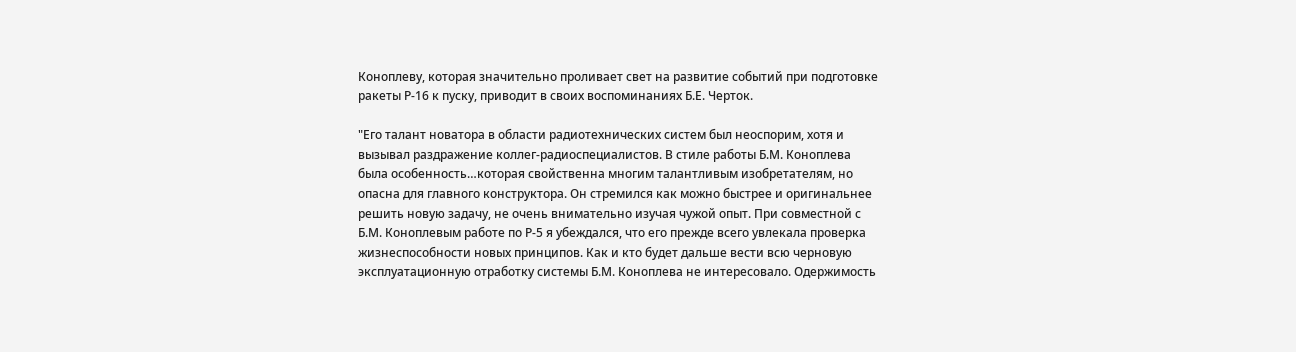Коноплеву, которая значительно проливает свет на развитие событий при подготовке ракеты Р-16 к пуску, приводит в своих воспоминаниях Б.Е. Черток.

"Его талант новатора в области радиотехнических систем был неоспорим, хотя и вызывал раздражение коллег-радиоспециалистов. В стиле работы Б.М. Коноплева была особенность…которая свойственна многим талантливым изобретателям, но опасна для главного конструктора. Он стремился как можно быстрее и оригинальнее решить новую задачу, не очень внимательно изучая чужой опыт. При совместной с Б.М. Коноплевым работе по Р-5 я убеждался, что его прежде всего увлекала проверка жизнеспособности новых принципов. Как и кто будет дальше вести всю черновую эксплуатационную отработку системы Б.М. Коноплева не интересовало. Одержимость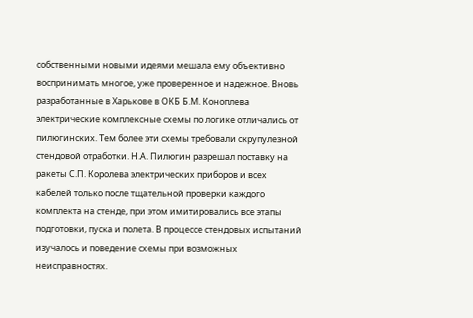собственными новыми идеями мешала ему объективно воспринимать многое, уже проверенное и надежное. Вновь разработанные в Харькове в ОКБ Б.М. Коноплева электрические комплексные схемы по логике отличались от пилюгинских. Тем более эти схемы требовали скрупулезной стендовой отработки. Н.А. Пилюгин разрешал поставку на ракеты С.П. Королева электрических приборов и всех кабелей только после тщательной проверки каждого комплекта на стенде, при этом имитировались все этапы подготовки, пуска и полета. В процессе стендовых испытаний изучалось и поведение схемы при возможных неисправностях.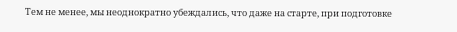Тем не менее, мы неоднократно убеждались, что даже на старте, при подготовке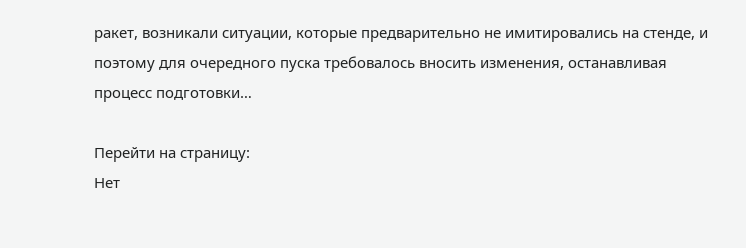ракет, возникали ситуации, которые предварительно не имитировались на стенде, и поэтому для очередного пуска требовалось вносить изменения, останавливая процесс подготовки…

Перейти на страницу:
Нет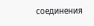соединения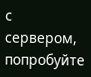с сервером, попробуйте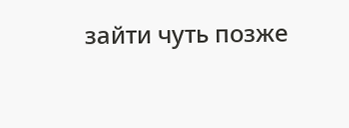зайти чуть позже